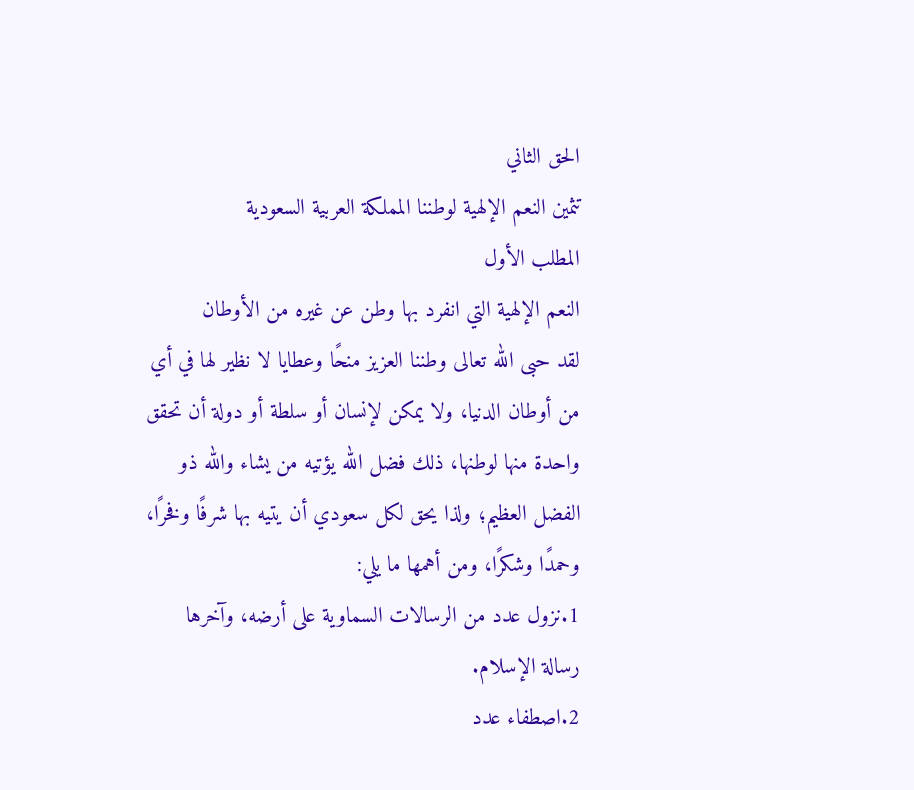الحق الثاني
تثمين النعم الإلهية لوطننا المملكة العربية السعودية
المطلب الأول
النعم الإلهية التي انفرد بها وطن عن غيره من الأوطان
لقد حبى الله تعالى وطننا العزيز منحًا وعطايا لا نظير لها في أي من أوطان الدنيا، ولا يمكن لإنسان أو سلطة أو دولة أن تحقق واحدة منها لوطنها، ذلك فضل الله يؤتيه من يشاء والله ذو الفضل العظيم؛ ولذا يحق لكل سعودي أن يتيه بها شرفًا وفخرًا، وحمدًا وشكرًا، ومن أهمها ما يلي:
1.نزول عدد من الرسالات السماوية على أرضه، وآخرها رسالة الإسلام.
2.اصطفاء عدد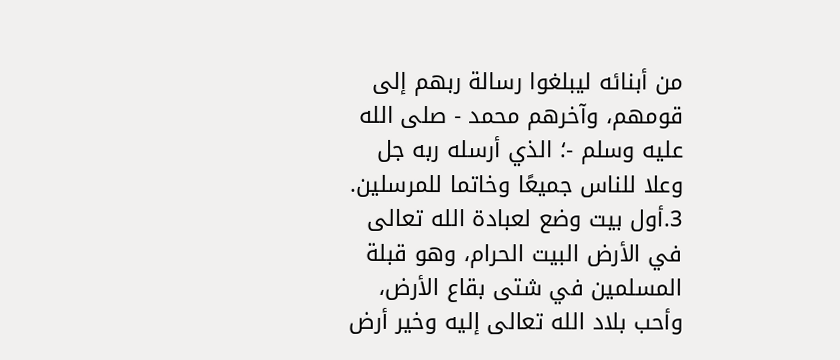من أبنائه ليبلغوا رسالة ربهم إلى قومهم، وآخرهم محمد - صلى الله عليه وسلم -؛ الذي أرسله ربه جل وعلا للناس جميعًا وخاتما للمرسلين.
3.أول بيت وضع لعبادة الله تعالى في الأرض البيت الحرام، وهو قبلة المسلمين في شتى بقاع الأرض، وأحب بلاد الله تعالى إليه وخير أرض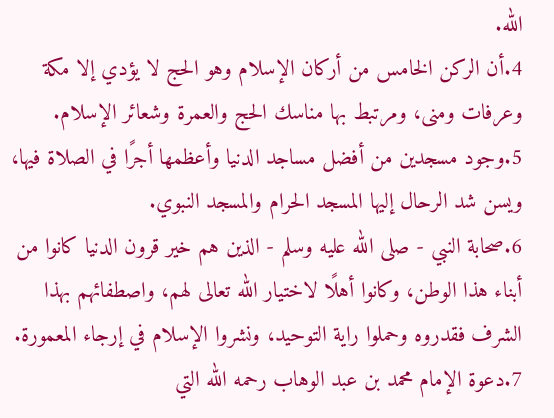الله.
4.أن الركن الخامس من أركان الإسلام وهو الحج لا يؤدي إلا مكة وعرفات ومنى، ومرتبط بها مناسك الحج والعمرة وشعائر الإسلام.
5.وجود مسجدين من أفضل مساجد الدنيا وأعظمها أجرًا في الصلاة فيها، ويسن شد الرحال إليها المسجد الحرام والمسجد النبوي.
6.صحابة النبي - صلى الله عليه وسلم - الذين هم خير قرون الدنيا كانوا من أبناء هذا الوطن، وكانوا أهلًا لاختيار الله تعالى لهم، واصطفائهم بهذا الشرف فقدروه وحملوا راية التوحيد، ونشروا الإسلام في إرجاء المعمورة.
7.دعوة الإمام محمد بن عبد الوهاب رحمه الله التي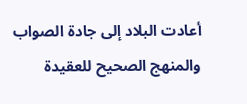أعادت البلاد إلى جادة الصواب والمنهج الصحيح للعقيدة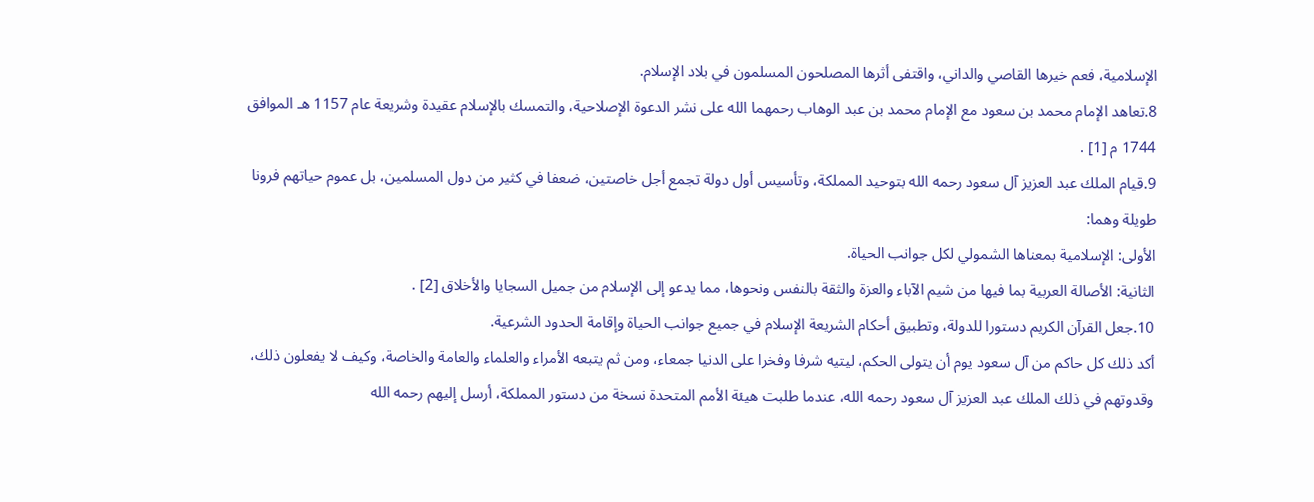الإسلامية، فعم خيرها القاصي والداني، واقتفى أثرها المصلحون المسلمون في بلاد الإسلام.
8.تعاهد الإمام محمد بن سعود مع الإمام محمد بن عبد الوهاب رحمهما الله على نشر الدعوة الإصلاحية، والتمسك بالإسلام عقيدة وشريعة عام 1157 هـ الموافق 1744 م [1] .
9.قيام الملك عبد العزيز آل سعود رحمه الله بتوحيد المملكة، وتأسيس أول دولة تجمع أجل خاصتين، ضعفا في كثير من دول المسلمين، بل عموم حياتهم فرونا طويلة وهما:
الأولى: الإسلامية بمعناها الشمولي لكل جوانب الحياة.
الثانية: الأصالة العربية بما فيها من شيم الآباء والعزة والثقة بالنفس ونحوها، مما يدعو إلى الإسلام من جميل السجايا والأخلاق [2] .
10.جعل القرآن الكريم دستورا للدولة، وتطبيق أحكام الشريعة الإسلام في جميع جوانب الحياة وإقامة الحدود الشرعية.
أكد ذلك كل حاكم من آل سعود يوم أن يتولى الحكم، ليتيه شرفا وفخرا على الدنيا جمعاء، ومن ثم يتبعه الأمراء والعلماء والعامة والخاصة، وكيف لا يفعلون ذلك، وقدوتهم في ذلك الملك عبد العزيز آل سعود رحمه الله، عندما طلبت هيئة الأمم المتحدة نسخة من دستور المملكة، أرسل إليهم رحمه الله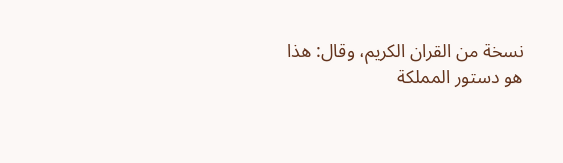نسخة من القران الكريم، وقال: هذا هو دستور المملكة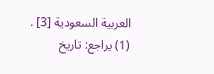العربية السعودية [3] .
(1) يراجع: تاريخ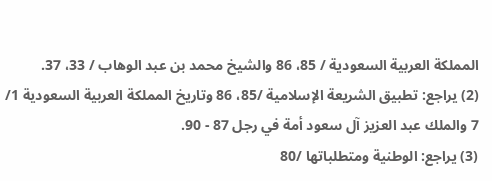المملكة العربية السعودية / 85، 86 والشيخ محمد بن عبد الوهاب / 33، 37.
(2) يراجع: تطبيق الشريعة الإسلامية /85، 86 وتاريخ المملكة العربية السعودية 1/ 7 والملك عبد العزيز آل سعود أمة في رجل 87 - 90.
(3) يراجع: الوطنية ومتطلباتها /80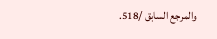والمرجع السابق /518.